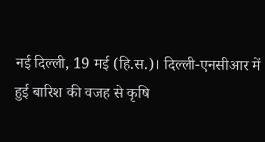नई दिल्ली, 19 मई (हि.स.)। दिल्ली-एनसीआर में हुई बारिश की वजह से कृषि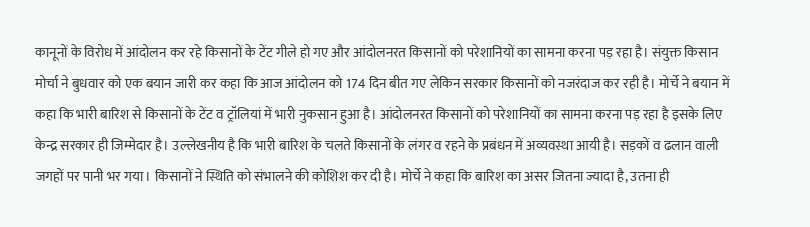कानूनों के विरोध में आंदोलन कर रहे किसानों के टेंट गीले हो गए और आंदोलनरत किसानों को परेशानियों का सामना करना पड़ रहा है। संयुक्त किसान मोर्चा ने बुधवार को एक बयान जारी कर कहा कि आज आंदोलन को 174 दिन बीत गए लेकिन सरकार किसानों को नजरंदाज कर रही है। मोर्चे ने बयान में कहा कि भारी बारिश से किसानों के टेंट व ट्रॉलियां में भारी नुकसान हुआ है। आंदोलनरत किसानों को परेशानियों का सामना करना पड़ रहा है इसके लिए केन्द्र सरकार ही जिम्मेदार है। उल्लेखनीय है कि भारी बारिश के चलते किसानों के लंगर व रहने के प्रबंधन में अव्यवस्था आयी है। सड़कों व ढलान वाली जगहों पर पानी भर गया। किसानों ने स्थिति को संभालने की कोशिश कर दी है। मोर्चे ने कहा कि बारिश का असर जितना ज्यादा है, उतना ही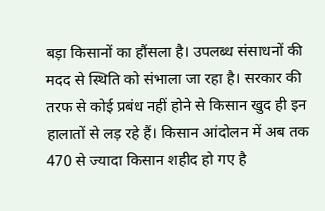बड़ा किसानों का हौंसला है। उपलब्ध संसाधनों की मदद से स्थिति को संभाला जा रहा है। सरकार की तरफ से कोई प्रबंध नहीं होने से किसान खुद ही इन हालातों से लड़ रहे हैं। किसान आंदोलन में अब तक 470 से ज्यादा किसान शहीद हो गए है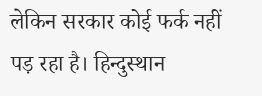लेकिन सरकार कोई फर्क नहीं पड़ रहा है। हिन्दुस्थान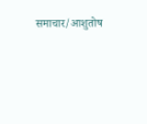समाचार/आशुतोष